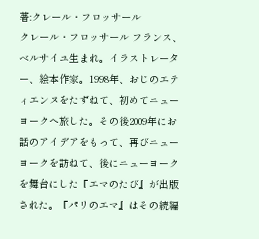著:クレール・フロッサール
クレール・フロッサール フランス、ベルサイユ生まれ。イラストレーター、絵本作家。1998年、おじのエティエンヌをたずねて、初めてニューヨークへ旅した。その後2009年にお話のアイデアをもって、再びニューヨークを訪ねて、後にニューヨークを舞台にした『エマのたび』が出版された。『パリのエマ』はその続編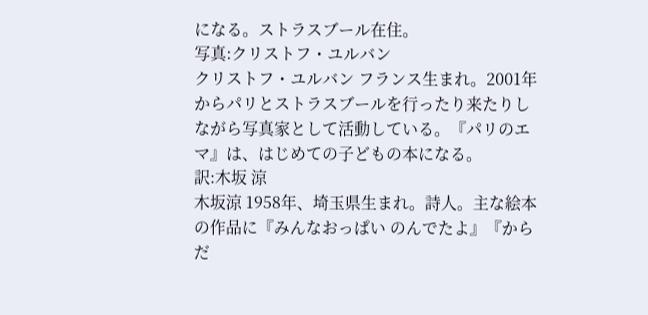になる。ストラスブール在住。
写真:クリストフ・ユルバン
クリストフ・ユルバン フランス生まれ。2001年からパリとストラスブールを行ったり来たりしながら写真家として活動している。『パリのエマ』は、はじめての子どもの本になる。
訳:木坂 涼
木坂涼 1958年、埼玉県生まれ。詩人。主な絵本の作品に『みんなおっぱい のんでたよ』『からだ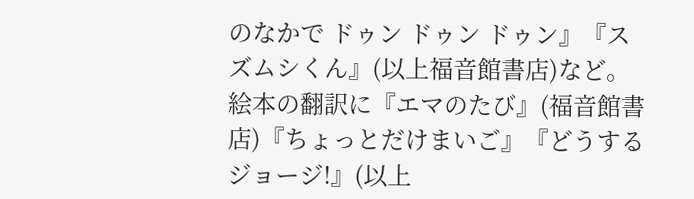のなかで ドゥン ドゥン ドゥン』『スズムシくん』(以上福音館書店)など。絵本の翻訳に『エマのたび』(福音館書店)『ちょっとだけまいご』『どうするジョージ!』(以上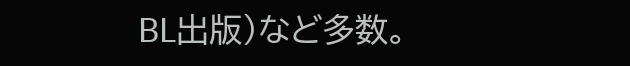BL出版)など多数。